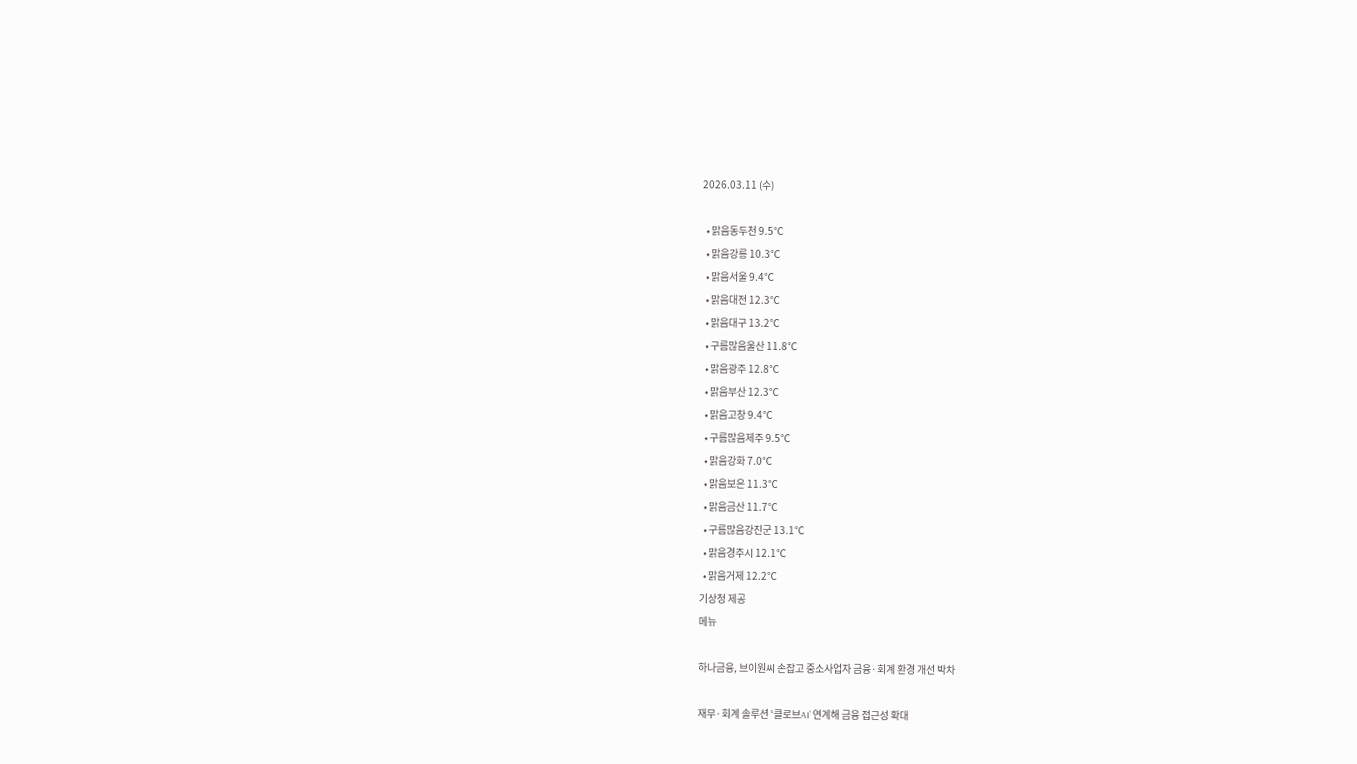2026.03.11 (수)

  • 맑음동두천 9.5℃
  • 맑음강릉 10.3℃
  • 맑음서울 9.4℃
  • 맑음대전 12.3℃
  • 맑음대구 13.2℃
  • 구름많음울산 11.8℃
  • 맑음광주 12.8℃
  • 맑음부산 12.3℃
  • 맑음고창 9.4℃
  • 구름많음제주 9.5℃
  • 맑음강화 7.0℃
  • 맑음보은 11.3℃
  • 맑음금산 11.7℃
  • 구름많음강진군 13.1℃
  • 맑음경주시 12.1℃
  • 맑음거제 12.2℃
기상청 제공
메뉴

하나금융, 브이원씨 손잡고 중소사업자 금융·회계 환경 개선 박차

재무·회계 솔루션 ‘클로브AI’ 연계해 금융 접근성 확대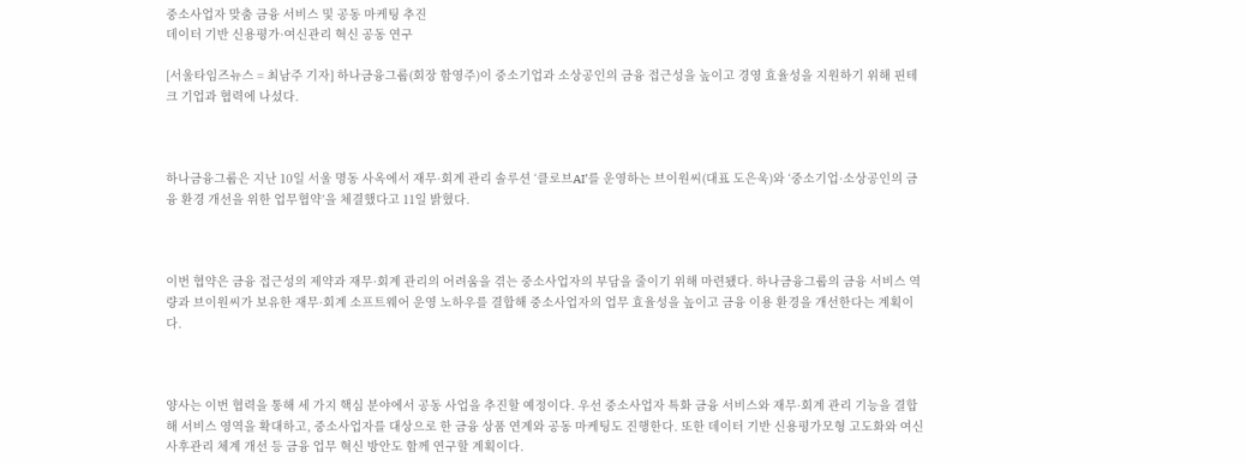중소사업자 맞춤 금융 서비스 및 공동 마케팅 추진
데이터 기반 신용평가·여신관리 혁신 공동 연구

[서울타임즈뉴스 = 최남주 기자] 하나금융그룹(회장 함영주)이 중소기업과 소상공인의 금융 접근성을 높이고 경영 효율성을 지원하기 위해 핀테크 기업과 협력에 나섰다.



하나금융그룹은 지난 10일 서울 명동 사옥에서 재무·회계 관리 솔루션 ‘클로브AI’를 운영하는 브이원씨(대표 도은욱)와 ‘중소기업·소상공인의 금융 환경 개선을 위한 업무협약’을 체결했다고 11일 밝혔다.



이번 협약은 금융 접근성의 제약과 재무·회계 관리의 어려움을 겪는 중소사업자의 부담을 줄이기 위해 마련됐다. 하나금융그룹의 금융 서비스 역량과 브이원씨가 보유한 재무·회계 소프트웨어 운영 노하우를 결합해 중소사업자의 업무 효율성을 높이고 금융 이용 환경을 개선한다는 계획이다.



양사는 이번 협력을 통해 세 가지 핵심 분야에서 공동 사업을 추진할 예정이다. 우선 중소사업자 특화 금융 서비스와 재무·회계 관리 기능을 결합해 서비스 영역을 확대하고, 중소사업자를 대상으로 한 금융 상품 연계와 공동 마케팅도 진행한다. 또한 데이터 기반 신용평가모형 고도화와 여신 사후관리 체계 개선 등 금융 업무 혁신 방안도 함께 연구할 계획이다.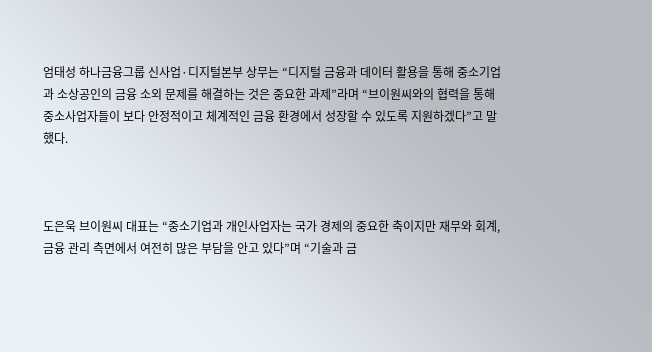엄태성 하나금융그룹 신사업·디지털본부 상무는 “디지털 금융과 데이터 활용을 통해 중소기업과 소상공인의 금융 소외 문제를 해결하는 것은 중요한 과제”라며 “브이원씨와의 협력을 통해 중소사업자들이 보다 안정적이고 체계적인 금융 환경에서 성장할 수 있도록 지원하겠다”고 말했다.



도은욱 브이원씨 대표는 “중소기업과 개인사업자는 국가 경제의 중요한 축이지만 재무와 회계, 금융 관리 측면에서 여전히 많은 부담을 안고 있다”며 “기술과 금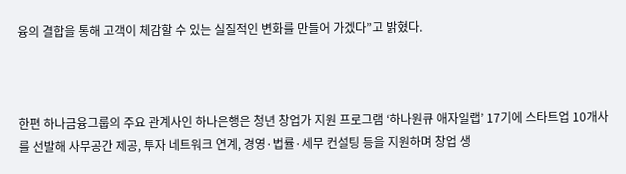융의 결합을 통해 고객이 체감할 수 있는 실질적인 변화를 만들어 가겠다”고 밝혔다.



한편 하나금융그룹의 주요 관계사인 하나은행은 청년 창업가 지원 프로그램 ‘하나원큐 애자일랩’ 17기에 스타트업 10개사를 선발해 사무공간 제공, 투자 네트워크 연계, 경영·법률·세무 컨설팅 등을 지원하며 창업 생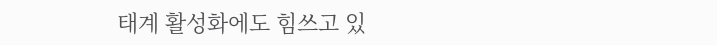태계 활성화에도 힘쓰고 있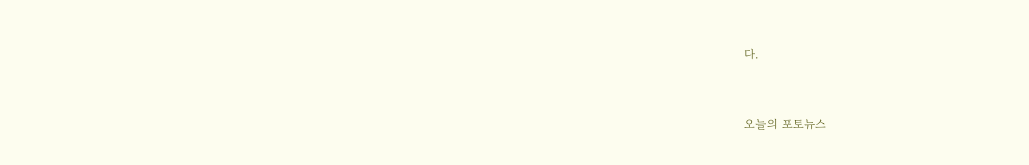다.


오늘의 포토뉴스